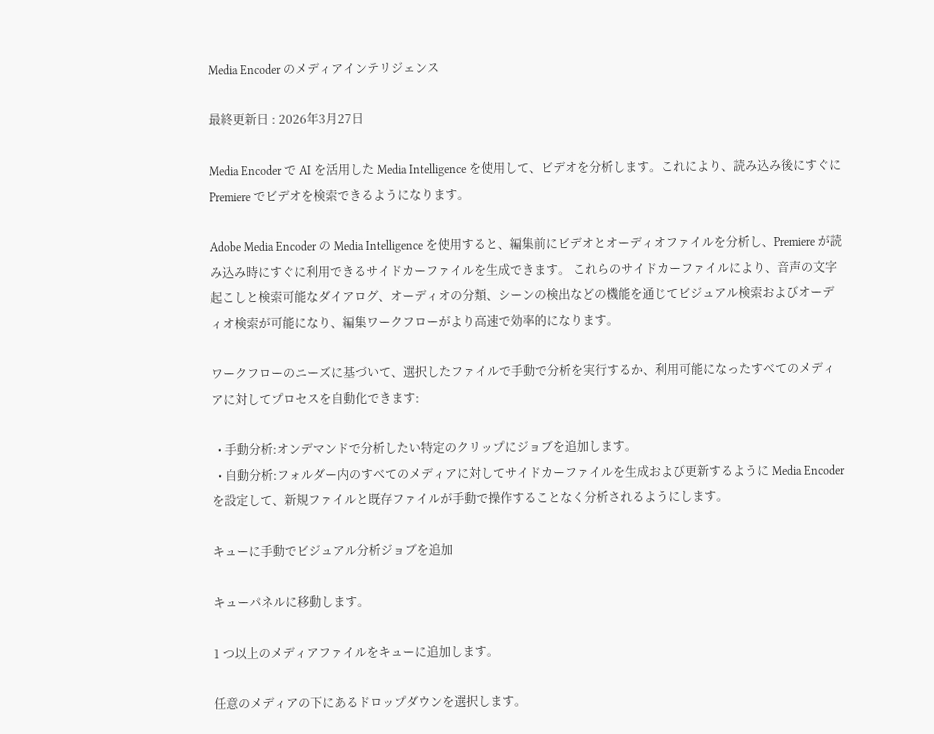Media Encoder のメディアインテリジェンス

最終更新日 : 2026年3月27日

Media Encoder で AI を活用した Media Intelligence を使用して、ビデオを分析します。これにより、読み込み後にすぐに Premiere でビデオを検索できるようになります。

Adobe Media Encoder の Media Intelligence を使用すると、編集前にビデオとオーディオファイルを分析し、Premiere が読み込み時にすぐに利用できるサイドカーファイルを生成できます。 これらのサイドカーファイルにより、音声の文字起こしと検索可能なダイアログ、オーディオの分類、シーンの検出などの機能を通じてビジュアル検索およびオーディオ検索が可能になり、編集ワークフローがより高速で効率的になります。

ワークフローのニーズに基づいて、選択したファイルで手動で分析を実行するか、利用可能になったすべてのメディアに対してプロセスを自動化できます:

  • 手動分析:オンデマンドで分析したい特定のクリップにジョブを追加します。
  • 自動分析:フォルダー内のすべてのメディアに対してサイドカーファイルを生成および更新するように Media Encoder を設定して、新規ファイルと既存ファイルが手動で操作することなく分析されるようにします。

キューに手動でビジュアル分析ジョブを追加

キューパネルに移動します。

1 つ以上のメディアファイルをキューに追加します。

任意のメディアの下にあるドロップダウンを選択します。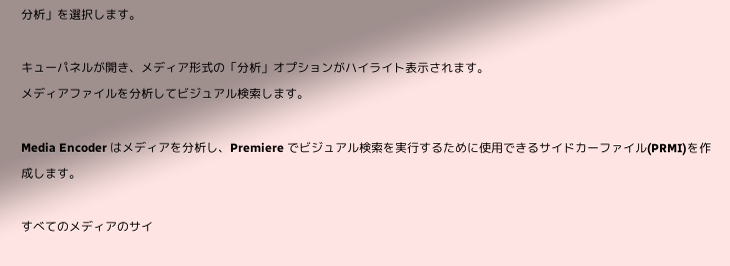分析」を選択します。

キューパネルが開き、メディア形式の「分析」オプションがハイライト表示されます。
メディアファイルを分析してビジュアル検索します。

Media Encoder はメディアを分析し、Premiere でビジュアル検索を実行するために使用できるサイドカーファイル(PRMI)を作成します。

すべてのメディアのサイ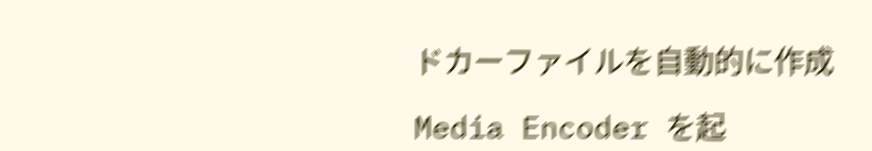ドカーファイルを自動的に作成

Media Encoder を起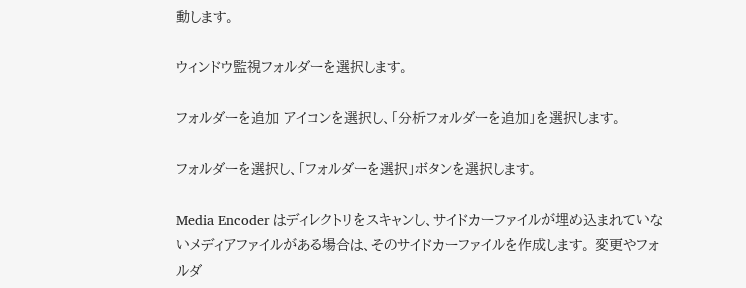動します。

ウィンドウ監視フォルダーを選択します。

フォルダーを追加 アイコンを選択し、「分析フォルダーを追加」を選択します。

フォルダーを選択し、「フォルダーを選択」ボタンを選択します。

Media Encoder はディレクトリをスキャンし、サイドカーファイルが埋め込まれていないメディアファイルがある場合は、そのサイドカーファイルを作成します。 変更やフォルダ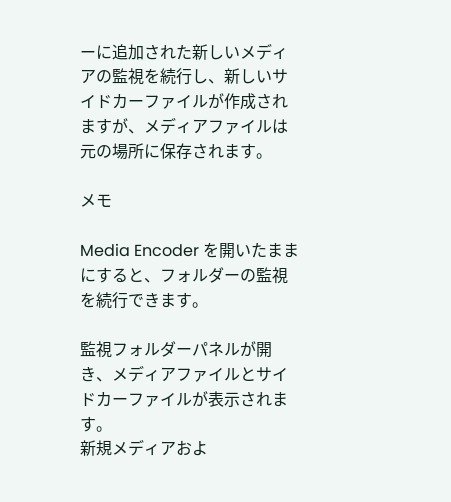ーに追加された新しいメディアの監視を続行し、新しいサイドカーファイルが作成されますが、メディアファイルは元の場所に保存されます。

メモ

Media Encoder を開いたままにすると、フォルダーの監視を続行できます。

監視フォルダーパネルが開き、メディアファイルとサイドカーファイルが表示されます。
新規メディアおよ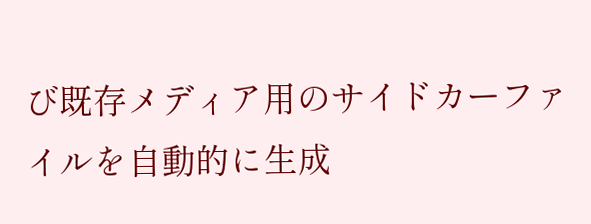び既存メディア用のサイドカーファイルを自動的に生成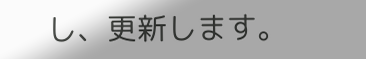し、更新します。